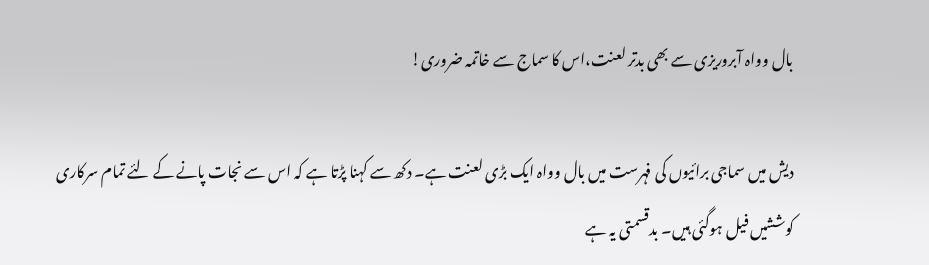بال وواہ آبروریزی سے بھی بدتر لعنت،اس کا سماج سے خاتمہ ضروری!

دیش میں سماجی برائیوں کی فہرست میں بال وواہ ایک بڑی لعنت ہے۔ دکھ سے کہنا پڑتا ہے کہ اس سے نجات پانے کے لئے تمام سرکاری کوششیں فیل ہوگئی ہیں۔ بدقسمتی یہ ہے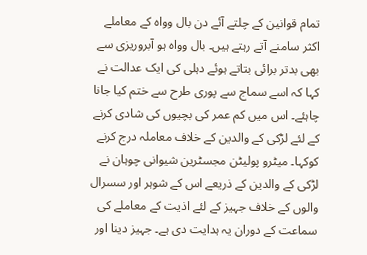تمام قوانین کے چلتے آئے دن بال وواہ کے معاملے اکثر سامنے آتے رہتے ہیں۔ بال وواہ ہو آبروریزی سے بھی بدتر برائی بتاتے ہوئے دہلی کی ایک عدالت نے کہا کہ اسے سماج سے پوری طرح سے ختم کیا جانا چاہئے۔ اس میں کم عمر کی بچیوں کی شادی کرنے کے لئے لڑکی کے والدین کے خلاف معاملہ درج کرنے کوکہا۔ میٹرو پولیٹن مجسٹرین شیوانی چوہان نے لڑکی کے والدین کے ذریعے اس کے شوہر اور سسرال والوں کے خلاف جہیز کے لئے اذیت کے معاملے کی سماعت کے دوران یہ ہدایت دی ہے۔ جہیز دینا اور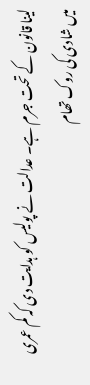لینا قانون کے تحت جرم ہے۔ عدالت نے پولیس کو ہدایت دی کہ کم عمری میں شادی کی روک تھام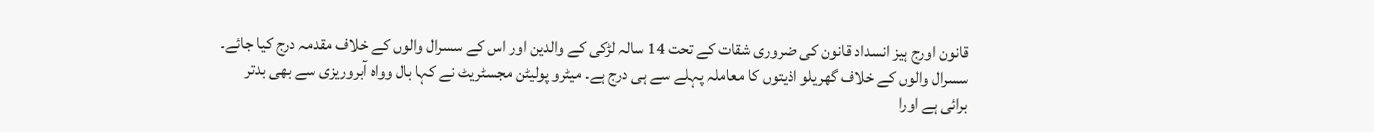قانون اورج ہیز انسداد قانون کی ضروری شقات کے تحت 14 سالہ لڑکی کے والدین اور اس کے سسرال والوں کے خلاف مقدمہ درج کیا جائے۔ سسرال والوں کے خلاف گھریلو اذیتوں کا معاملہ پہلے سے ہی درج ہے۔ میٹرو پولیٹن مجسٹریٹ نے کہا بال وواہ آبروریزی سے بھی بدتر برائی ہے اورا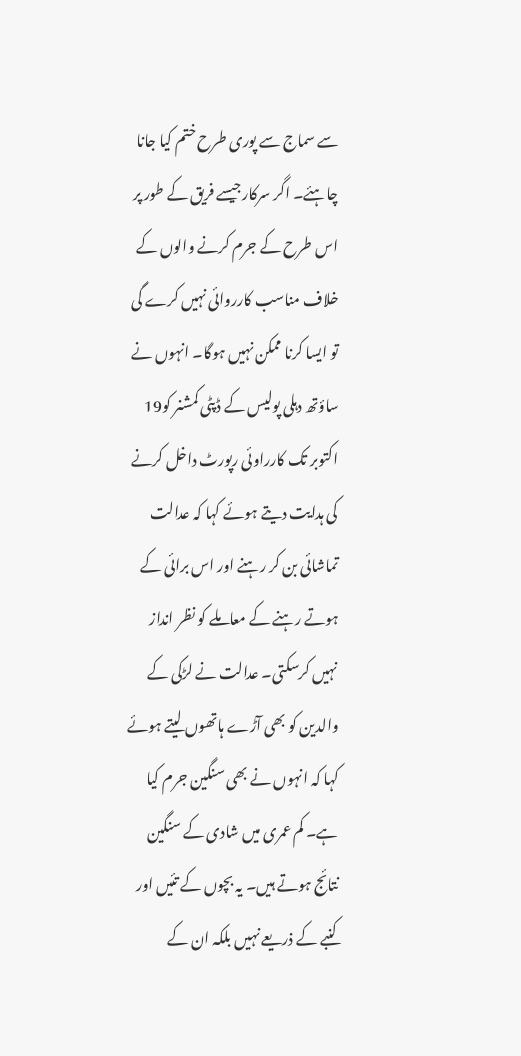سے سماج سے پوری طرح ختم کیا جانا چاہئے۔ اگر سرکارجیسے فریق کے طور پر اس طرح کے جرم کرنے والوں کے خلاف مناسب کارروائی نہیں کرے گی تو ایسا کرنا ممکن نہیں ہوگا۔ انہوں نے ساؤتھ دہلی پولیس کے ڈپٹی کمشنر کو19 اکتوبر تک کارراوئی رپورٹ داخل کرنے کی ہدایت دیتے ہوئے کہا کہ عدالت تماشائی بن کر رہنے اور اس برائی کے ہوتے رہنے کے معاملے کو نظر انداز نہیں کرسکتی۔ عدالت نے لڑکی کے والدین کو بھی آڑے ہاتھوں لیتے ہوئے کہا کہ انہوں نے بھی سنگین جرم کیا ہے۔ کم عمری میں شادی کے سنگین نتائج ہوتے ہیں۔ یہ بچوں کے تئیں اور کنبے کے ذریعے نہیں بلکہ ان کے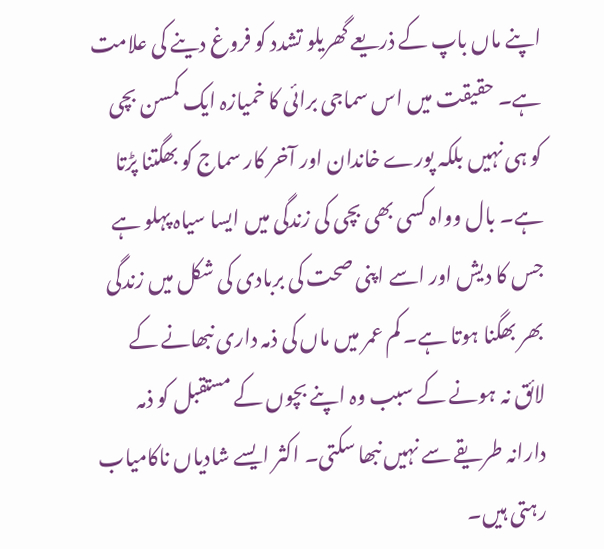اپنے ماں باپ کے ذریعے گھریلو تشدد کو فروغ دینے کی علامت ہے۔ حقیقت میں اس سماجی برائی کا خمیازہ ایک کمسن بچی کو ہی نہیں بلکہ پورے خاندان اور آخر کار سماج کو بھگتنا پڑتا ہے۔ بال وواہ کسی بھی بچی کی زندگی میں ایسا سیاہ پہلو ہے جس کا دیش اور اسے اپنی صحت کی بربادی کی شکل میں زندگی بھر بھگنا ہوتا ہے۔ کم عمر میں ماں کی ذمہ داری نبھانے کے لائق نہ ہونے کے سبب وہ اپنے بچوں کے مستقبل کو ذمہ دارانہ طریقے سے نہیں نبھا سکتی۔ اکثر ایسے شادیاں ناکامیاب رہتی ہیں۔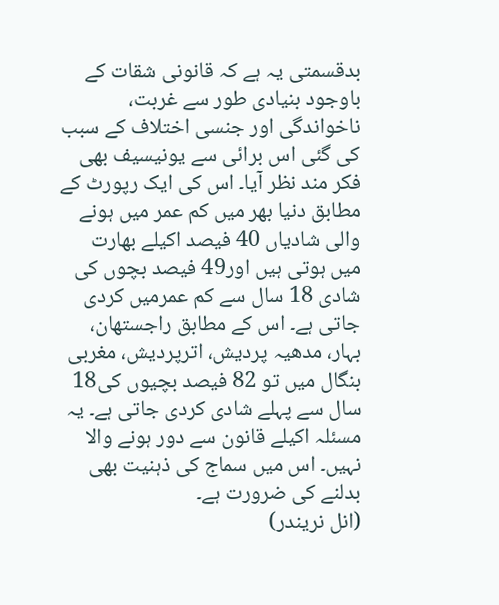بدقسمتی یہ ہے کہ قانونی شقات کے باوجود بنیادی طور سے غربت، ناخواندگی اور جنسی اختلاف کے سبب کی گئی اس برائی سے یونیسیف بھی فکر مند نظر آیا۔ اس کی ایک رپورٹ کے مطابق دنیا بھر میں کم عمر میں ہونے والی شادیاں 40 فیصد اکیلے بھارت میں ہوتی ہیں اور49 فیصد بچوں کی شادی 18 سال سے کم عمرمیں کردی جاتی ہے۔ اس کے مطابق راجستھان، بہار، مدھیہ پردیش، اترپردیش، مغربی بنگال میں تو 82 فیصد بچیوں کی18 سال سے پہلے شادی کردی جاتی ہے۔ یہ مسئلہ اکیلے قانون سے دور ہونے والا نہیں۔ اس میں سماج کی ذہنیت بھی بدلنے کی ضرورت ہے۔
(انل نریندر)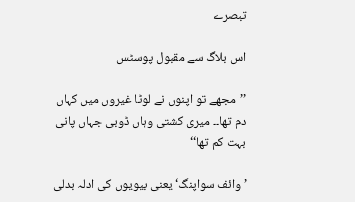تبصرے

اس بلاگ سے مقبول پوسٹس

’’مجھے تو اپنوں نے لوٹا غیروں میں کہاں دم تھا۔۔ میری کشتی وہاں ڈوبی جہاں پانی بہت کم تھا‘‘

’وائف سواپنگ‘ یعنی بیویوں کی ادلہ بدلی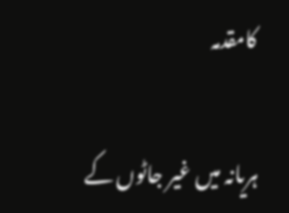کامقدمہ

ہریانہ میں غیر جاٹوں کے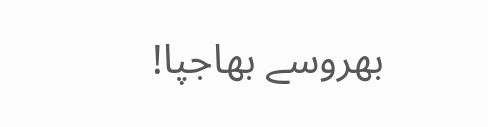بھروسے بھاجپا!